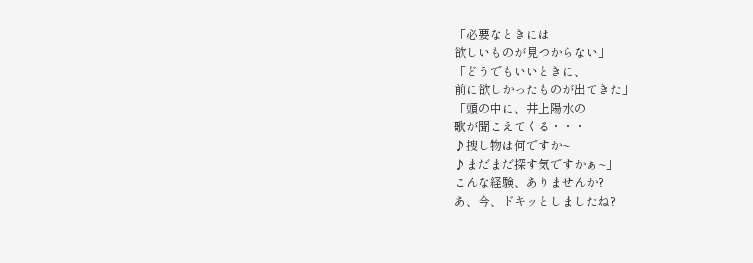「必要なときには
欲しいものが見つからない」
「どうでもいいときに、
前に欲しかったものが出てきた」
「頭の中に、井上陽水の
歌が聞こえてくる・・・
♪捜し物は何ですか~
♪まだまだ探す気ですかぁ~」
こんな経験、ありませんか?
あ、今、ドキッとしましたね?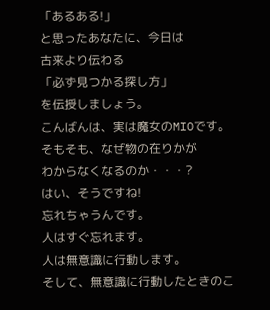「あるある!」
と思ったあなたに、今日は
古来より伝わる
「必ず見つかる探し方」
を伝授しましょう。
こんばんは、実は魔女のMIOです。
そもそも、なぜ物の在りかが
わからなくなるのか・・・?
はい、そうですね!
忘れちゃうんです。
人はすぐ忘れます。
人は無意識に行動します。
そして、無意識に行動したときのこ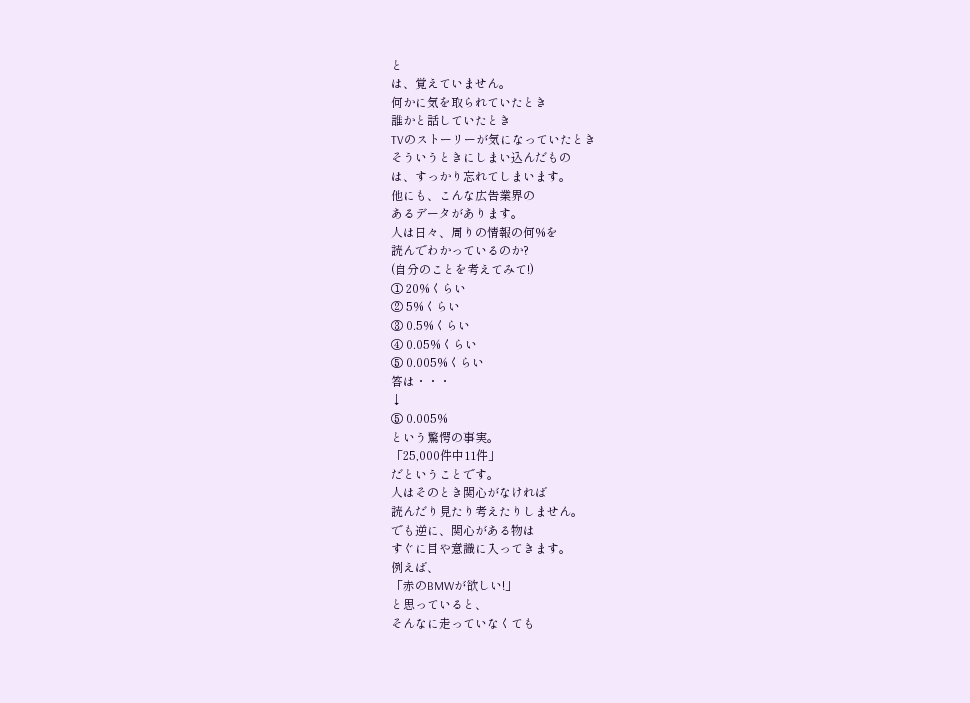と
は、覚えていません。
何かに気を取られていたとき
誰かと話していたとき
TVのストーリーが気になっていたとき
そういうときにしまい込んだもの
は、すっかり忘れてしまいます。
他にも、こんな広告業界の
あるデータがあります。
人は日々、周りの情報の何%を
読んでわかっているのか?
(自分のことを考えてみて!)
① 20%くらい
② 5%くらい
③ 0.5%くらい
④ 0.05%くらい
⑤ 0.005%くらい
答は・・・
↓
⑤ 0.005%
という驚愕の事実。
「25,000件中11件」
だということです。
人はそのとき関心がなければ
読んだり見たり考えたりしません。
でも逆に、関心がある物は
すぐに目や意識に入ってきます。
例えば、
「赤のBMWが欲しい!」
と思っていると、
そんなに走っていなくても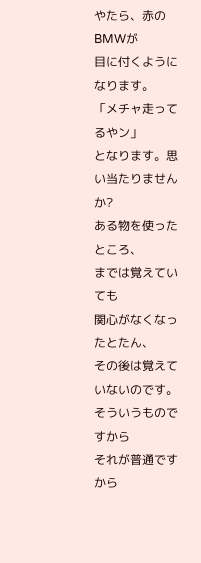やたら、赤のBMWが
目に付くようになります。
「メチャ走ってるやン」
となります。思い当たりませんか?
ある物を使ったところ、
までは覚えていても
関心がなくなったとたん、
その後は覚えていないのです。
そういうものですから
それが普通ですから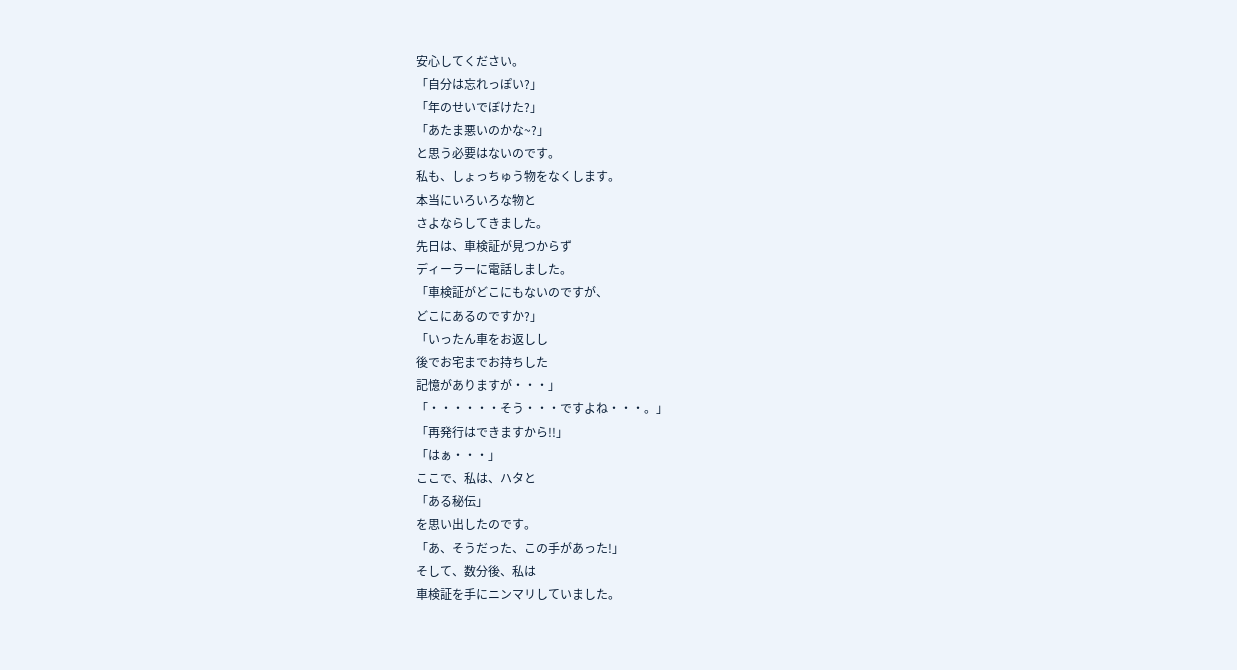安心してください。
「自分は忘れっぽい?」
「年のせいでぼけた?」
「あたま悪いのかな~?」
と思う必要はないのです。
私も、しょっちゅう物をなくします。
本当にいろいろな物と
さよならしてきました。
先日は、車検証が見つからず
ディーラーに電話しました。
「車検証がどこにもないのですが、
どこにあるのですか?」
「いったん車をお返しし
後でお宅までお持ちした
記憶がありますが・・・」
「・・・・・・そう・・・ですよね・・・。」
「再発行はできますから!!」
「はぁ・・・」
ここで、私は、ハタと
「ある秘伝」
を思い出したのです。
「あ、そうだった、この手があった!」
そして、数分後、私は
車検証を手にニンマリしていました。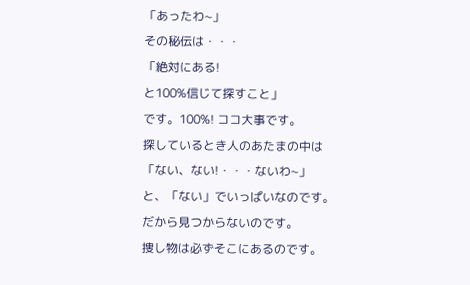「あったわ~」
その秘伝は・・・
「絶対にある!
と100%信じて探すこと」
です。100%! ココ大事です。
探しているとき人のあたまの中は
「ない、ない!・・・ないわ~」
と、「ない」でいっぱいなのです。
だから見つからないのです。
捜し物は必ずそこにあるのです。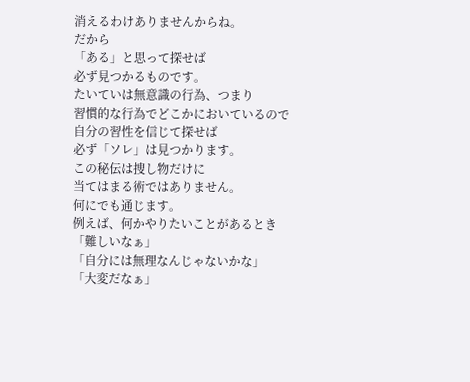消えるわけありませんからね。
だから
「ある」と思って探せば
必ず見つかるものです。
たいていは無意識の行為、つまり
習慣的な行為でどこかにおいているので
自分の習性を信じて探せば
必ず「ソレ」は見つかります。
この秘伝は捜し物だけに
当てはまる術ではありません。
何にでも通じます。
例えば、何かやりたいことがあるとき
「難しいなぁ」
「自分には無理なんじゃないかな」
「大変だなぁ」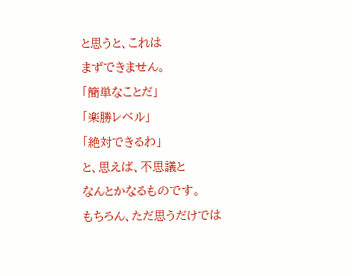と思うと、これは
まずできません。
「簡単なことだ」
「楽勝レベル」
「絶対できるわ」
と、思えば、不思議と
なんとかなるものです。
もちろん、ただ思うだけでは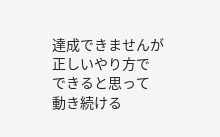達成できませんが
正しいやり方で
できると思って
動き続ける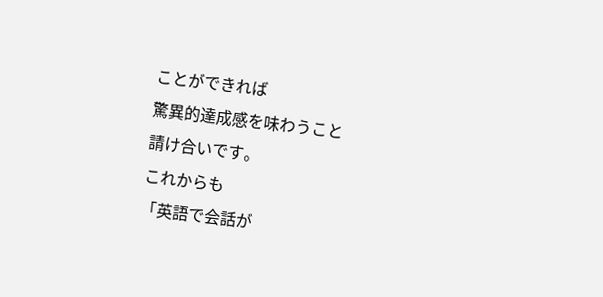ことができれば
驚異的達成感を味わうこと
請け合いです。
これからも
「英語で会話が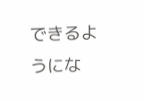できるようにな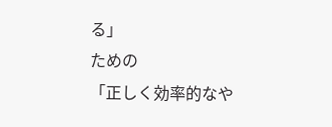る」
ための
「正しく効率的なや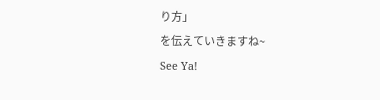り方」
を伝えていきますね~
See Ya!